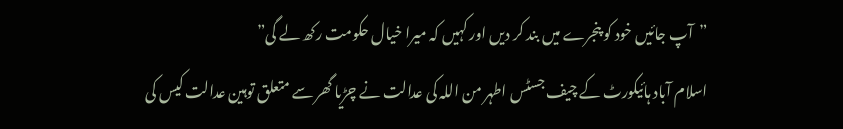”آپ جائیں خود کو پنجرے میں بند کر دیں اور کہیں کہ میرا خیال حکومت رکھ لے گی”
اسلام آباد ہائیکورٹ کے چیف جسٹس اطہر من اللہ کی عدالت نے چڑیا گھر سے متعلق توہین عدالت کیس کی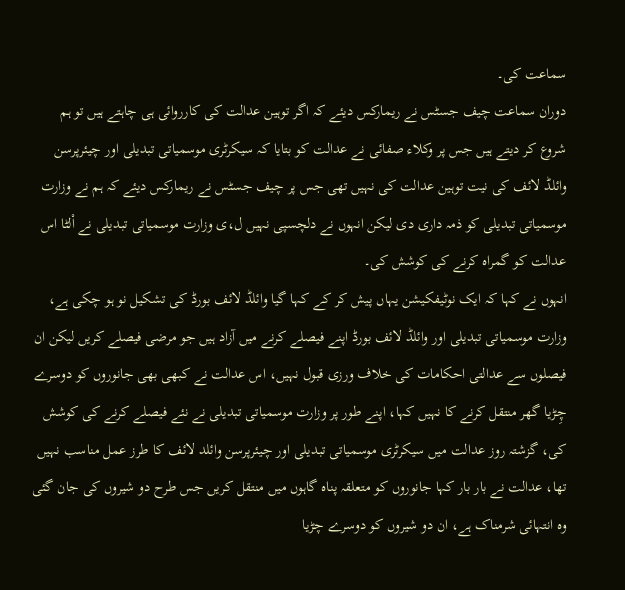سماعت کی۔
دوران سماعت چیف جسٹس نے ریمارکس دیئے کہ اگر توہین عدالت کی کارروائی ہی چاہتے ہیں تو ہم شروع کر دیتے ہیں جس پر وکلاء صفائی نے عدالت کو بتایا کہ سیکرٹری موسمیاتی تبدیلی اور چیئرپرسن وائلڈ لائف کی نیت توہین عدالت کی نہیں تھی جس پر چیف جسٹس نے ریمارکس دیئے کہ ہم نے وزارت موسمیاتی تبدیلی کو ذمہ داری دی لیکن انہوں نے دلچسپی نہیں ل،ی وزارت موسمیاتی تبدیلی نے اْلٹا اس عدالت کو گمراہ کرنے کی کوشش کی۔
انہوں نے کہا کہ ایک نوٹیفکیشن یہاں پیش کر کے کہا گیا وائلڈ لائف بورڈ کی تشکیل نو ہو چکی ہے، وزارت موسمیاتی تبدیلی اور وائلڈ لائف بورڈ اپنے فیصلے کرنے میں آزاد ہیں جو مرضی فیصلے کریں لیکن ان فیصلوں سے عدالتی احکامات کی خلاف ورزی قبول نہیں، اس عدالت نے کبھی بھی جانوروں کو دوسرے چِڑیا گھر منتقل کرنے کا نہیں کہا، اپنے طور پر وزارت موسمیاتی تبدیلی نے نئے فیصلے کرنے کی کوشش کی، گزشتہ روز عدالت میں سیکرٹری موسمیاتی تبدیلی اور چیئرپرسن وائلد لائف کا طرز عمل مناسب نہیں تھا، عدالت نے بار بار کہا جانوروں کو متعلقہ پناہ گاہوں میں منتقل کریں جس طرح دو شیروں کی جان گئی وہ انتہائی شرمناک ہے، ان دو شیروں کو دوسرے چڑیا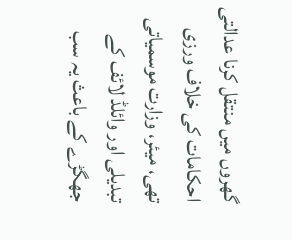گھروں میں منتقل کرنا عدالتی احکامات کی خلاف ورزی تھی، میئر، وزارت موسمیاتی تبدیلی اور وائلڈ لائف کے جھگڑے کے باعث یہ سب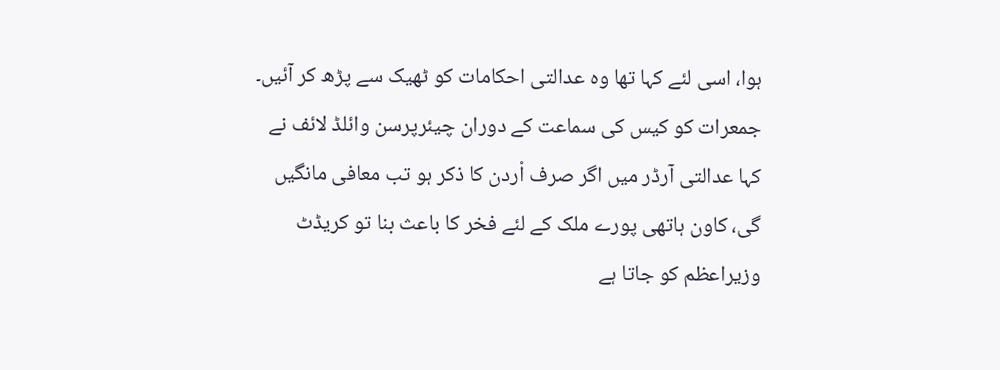ہوا، اسی لئے کہا تھا وہ عدالتی احکامات کو ٹھیک سے پڑھ کر آئیں۔
جمعرات کو کیس کی سماعت کے دوران چیئرپرسن وائلڈ لائف نے کہا عدالتی آرڈر میں اگر صرف اْردن کا ذکر ہو تب معافی مانگیں گی، کاون ہاتھی پورے ملک کے لئے فخر کا باعث بنا تو کریڈٹ وزیراعظم کو جاتا ہے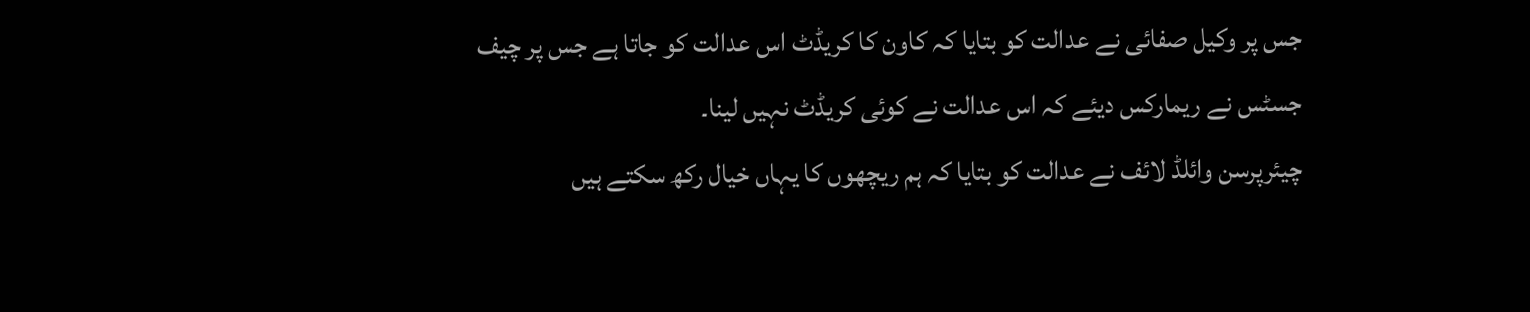جس پر وکیل صفائی نے عدالت کو بتایا کہ کاون کا کریڈٹ اس عدالت کو جاتا ہے جس پر چیف جسٹس نے ریمارکس دیئے کہ اس عدالت نے کوئی کریڈٹ نہیں لینا۔
چیئرپرسن وائلڈ لائف نے عدالت کو بتایا کہ ہم ریچھوں کا یہاں خیال رکھ سکتے ہیں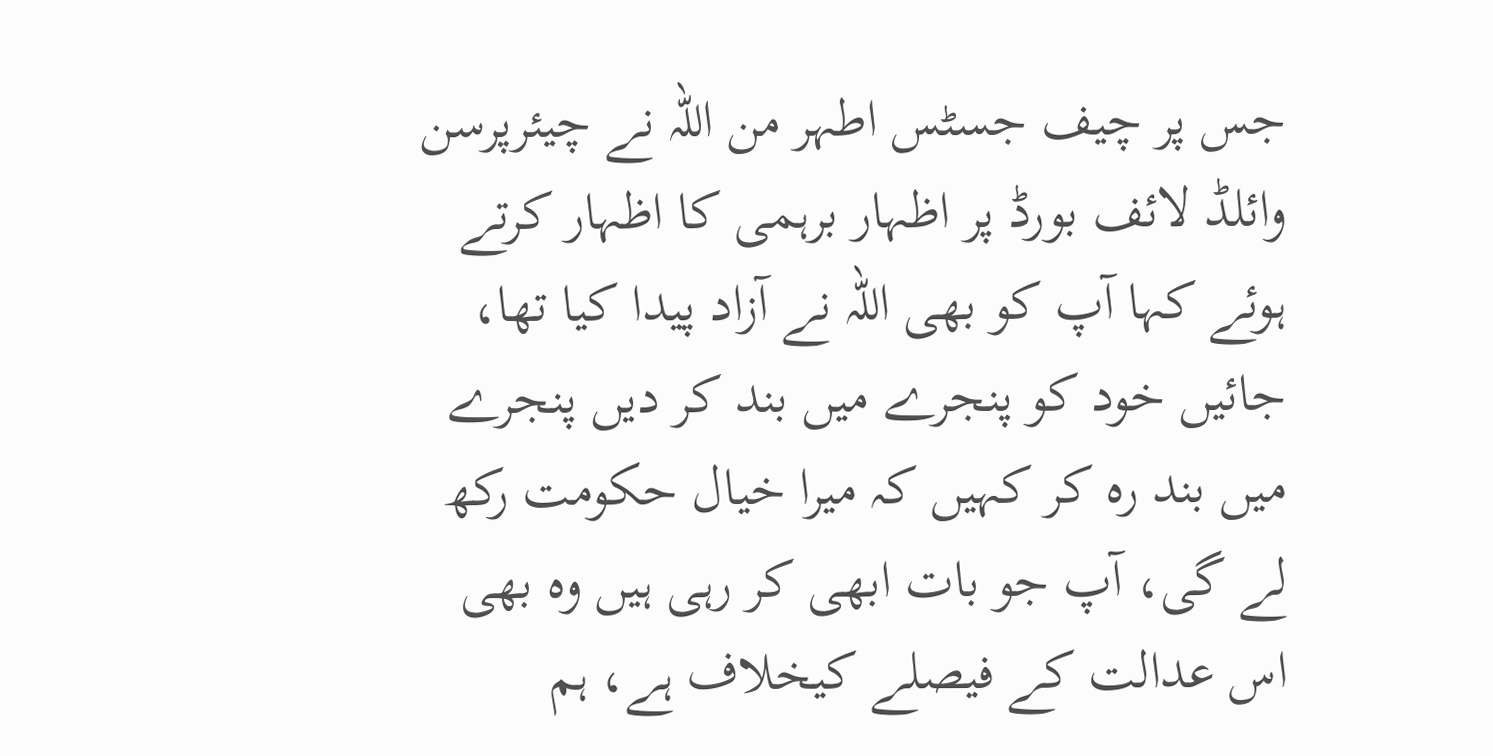جس پر چیف جسٹس اطہر من اللہ نے چیئرپرسن وائلڈ لائف بورڈ پر اظہار برہمی کا اظہار کرتے ہوئے کہا آپ کو بھی اللہ نے آزاد پیدا کیا تھا، جائیں خود کو پنجرے میں بند کر دیں پنجرے میں بند رہ کر کہیں کہ میرا خیال حکومت رکھ لے گی، آپ جو بات ابھی کر رہی ہیں وہ بھی اس عدالت کے فیصلے کیخلاف ہے، ہم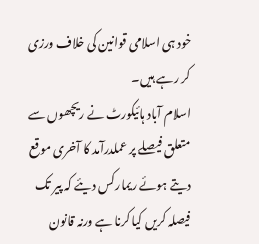خود ہی اسلامی قوانین کی خلاف ورزی کر رہے ہیں۔
اسلام آباد ہائیکورٹ نے ریچھوں سے متعلق فیصلے پر عملدرآمد کا آخری موقع دیتے ہوئے ریمارکس دیئے کہ پیر تک فیصلہ کریں کیا کرنا ہے ورنہ قانون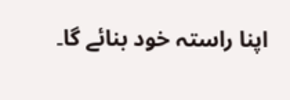اپنا راستہ خود بنائے گا۔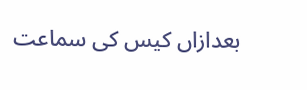بعدازاں کیس کی سماعت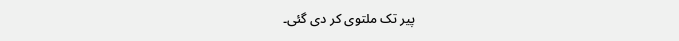پیر تک ملتوی کر دی گئی۔